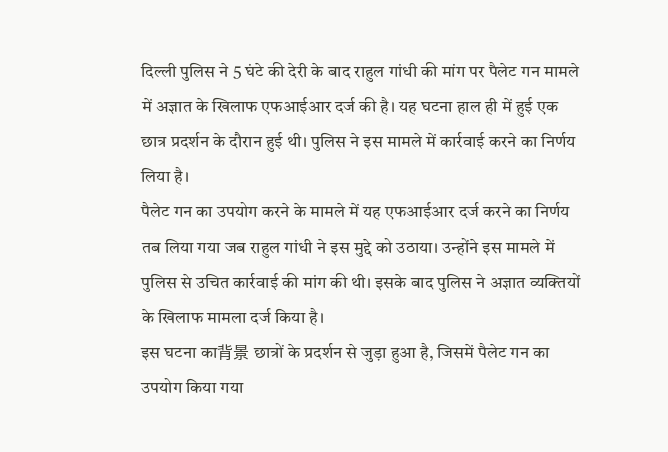दिल्ली पुलिस ने 5 घंटे की देरी के बाद राहुल गांधी की मांग पर पैलेट गन मामले में अज्ञात के खिलाफ एफआईआर दर्ज की है। यह घटना हाल ही में हुई एक छात्र प्रदर्शन के दौरान हुई थी। पुलिस ने इस मामले में कार्रवाई करने का निर्णय लिया है।
पैलेट गन का उपयोग करने के मामले में यह एफआईआर दर्ज करने का निर्णय तब लिया गया जब राहुल गांधी ने इस मुद्दे को उठाया। उन्होंने इस मामले में पुलिस से उचित कार्रवाई की मांग की थी। इसके बाद पुलिस ने अज्ञात व्यक्तियों के खिलाफ मामला दर्ज किया है।
इस घटना का背景 छात्रों के प्रदर्शन से जुड़ा हुआ है, जिसमें पैलेट गन का उपयोग किया गया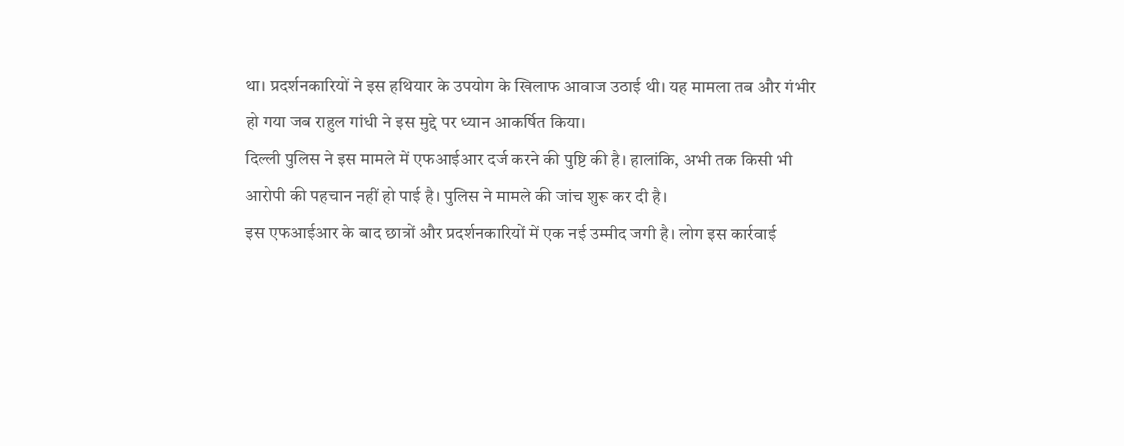था। प्रदर्शनकारियों ने इस हथियार के उपयोग के खिलाफ आवाज उठाई थी। यह मामला तब और गंभीर हो गया जब राहुल गांधी ने इस मुद्दे पर ध्यान आकर्षित किया।
दिल्ली पुलिस ने इस मामले में एफआईआर दर्ज करने की पुष्टि की है। हालांकि, अभी तक किसी भी आरोपी की पहचान नहीं हो पाई है। पुलिस ने मामले की जांच शुरू कर दी है।
इस एफआईआर के बाद छात्रों और प्रदर्शनकारियों में एक नई उम्मीद जगी है। लोग इस कार्रवाई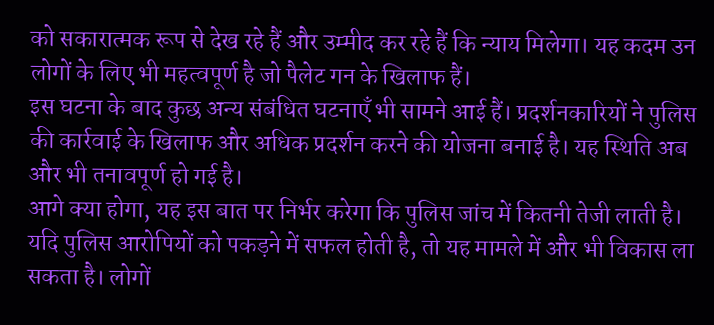को सकारात्मक रूप से देख रहे हैं और उम्मीद कर रहे हैं कि न्याय मिलेगा। यह कदम उन लोगों के लिए भी महत्वपूर्ण है जो पैलेट गन के खिलाफ हैं।
इस घटना के बाद कुछ अन्य संबंधित घटनाएँ भी सामने आई हैं। प्रदर्शनकारियों ने पुलिस की कार्रवाई के खिलाफ और अधिक प्रदर्शन करने की योजना बनाई है। यह स्थिति अब और भी तनावपूर्ण हो गई है।
आगे क्या होगा, यह इस बात पर निर्भर करेगा कि पुलिस जांच में कितनी तेजी लाती है। यदि पुलिस आरोपियों को पकड़ने में सफल होती है, तो यह मामले में और भी विकास ला सकता है। लोगों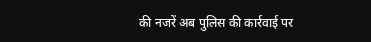की नजरें अब पुलिस की कार्रवाई पर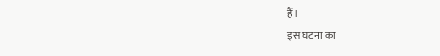हैं।
इस घटना का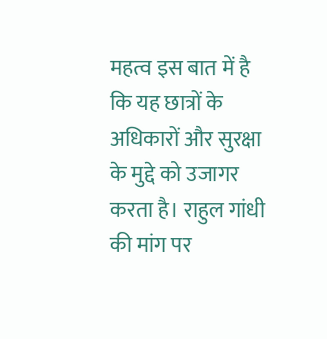महत्व इस बात में है कि यह छात्रों के अधिकारों और सुरक्षा के मुद्दे को उजागर करता है। राहुल गांधी की मांग पर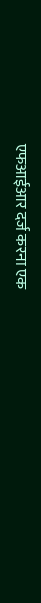एफआईआर दर्ज करना एक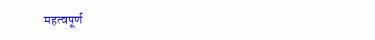महत्वपूर्ण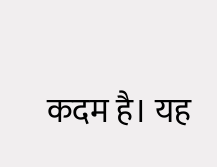कदम है। यह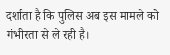दर्शाता है कि पुलिस अब इस मामले को गंभीरता से ले रही है।